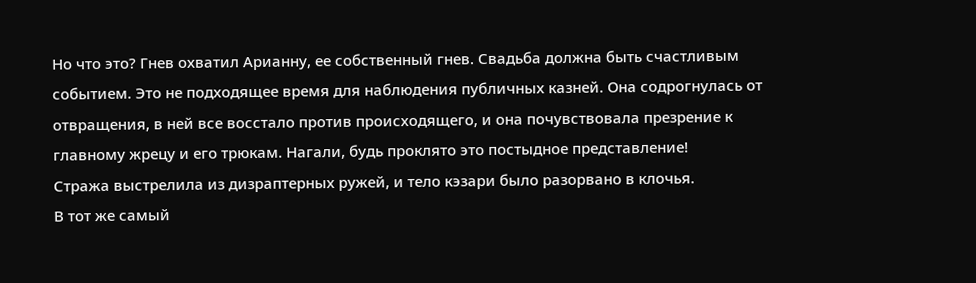Но что это? Гнев охватил Арианну, ее собственный гнев. Свадьба должна быть счастливым событием. Это не подходящее время для наблюдения публичных казней. Она содрогнулась от отвращения, в ней все восстало против происходящего, и она почувствовала презрение к главному жрецу и его трюкам. Нагали, будь проклято это постыдное представление!
Стража выстрелила из дизраптерных ружей, и тело кэзари было разорвано в клочья.
В тот же самый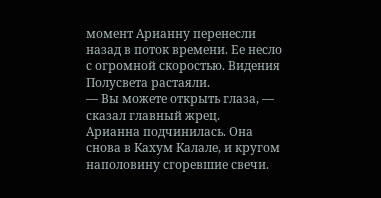момент Арианну перенесли назад в поток времени. Ее несло с огромной скоростью. Видения Полусвета растаяли.
— Вы можете открыть глаза, — сказал главный жрец.
Арианна подчинилась. Она снова в Кахум Калале, и кругом наполовину сгоревшие свечи.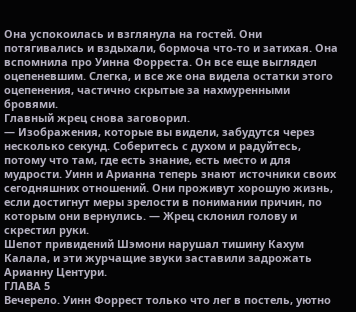Она успокоилась и взглянула на гостей. Они потягивались и вздыхали, бормоча что-то и затихая. Она вспомнила про Уинна Форреста. Он все еще выглядел оцепеневшим. Слегка, и все же она видела остатки этого оцепенения, частично скрытые за нахмуренными бровями.
Главный жрец снова заговорил.
— Изображения, которые вы видели, забудутся через несколько секунд. Соберитесь с духом и радуйтесь, потому что там, где есть знание, есть место и для мудрости. Уинн и Арианна теперь знают источники своих сегодняшних отношений. Они проживут хорошую жизнь, если достигнут меры зрелости в понимании причин, по которым они вернулись. — Жрец склонил голову и скрестил руки.
Шепот привидений Шэмони нарушал тишину Кахум Калала, и эти журчащие звуки заставили задрожать Арианну Центури.
ГЛАВА 5
Вечерело. Уинн Форрест только что лег в постель, уютно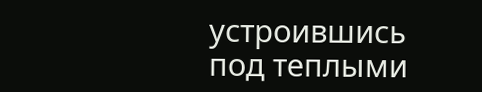устроившись под теплыми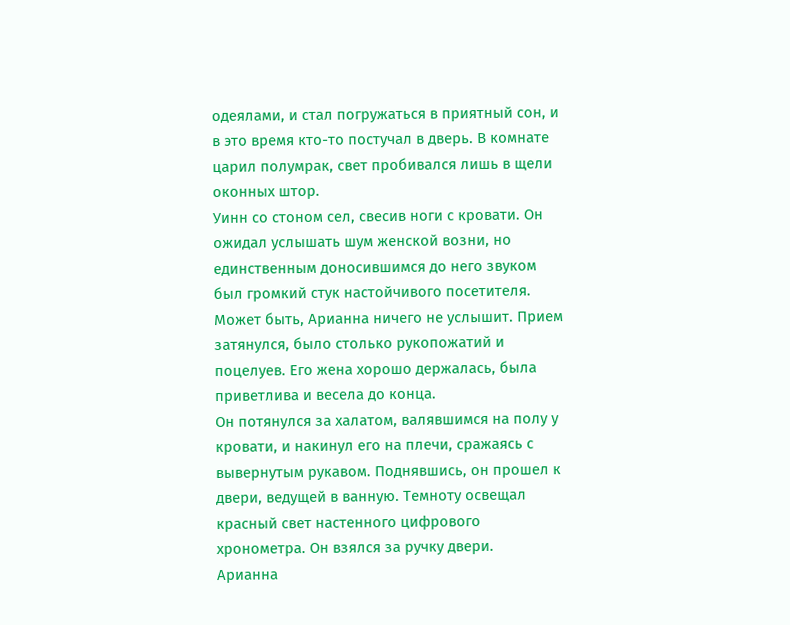одеялами, и стал погружаться в приятный сон, и в это время кто-то постучал в дверь. В комнате царил полумрак, свет пробивался лишь в щели оконных штор.
Уинн со стоном сел, свесив ноги с кровати. Он ожидал услышать шум женской возни, но единственным доносившимся до него звуком был громкий стук настойчивого посетителя. Может быть, Арианна ничего не услышит. Прием затянулся, было столько рукопожатий и поцелуев. Его жена хорошо держалась, была приветлива и весела до конца.
Он потянулся за халатом, валявшимся на полу у кровати, и накинул его на плечи, сражаясь с вывернутым рукавом. Поднявшись, он прошел к двери, ведущей в ванную. Темноту освещал красный свет настенного цифрового хронометра. Он взялся за ручку двери.
Арианна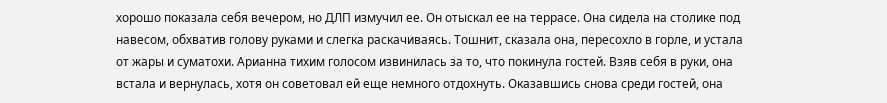хорошо показала себя вечером, но ДЛП измучил ее. Он отыскал ее на террасе. Она сидела на столике под навесом, обхватив голову руками и слегка раскачиваясь. Тошнит, сказала она, пересохло в горле, и устала от жары и суматохи. Арианна тихим голосом извинилась за то, что покинула гостей. Взяв себя в руки, она встала и вернулась, хотя он советовал ей еще немного отдохнуть. Оказавшись снова среди гостей, она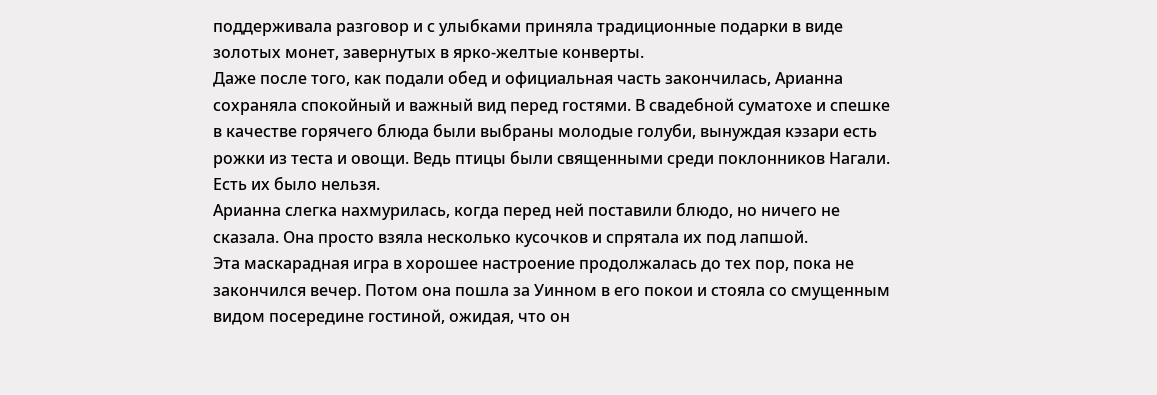поддерживала разговор и с улыбками приняла традиционные подарки в виде золотых монет, завернутых в ярко-желтые конверты.
Даже после того, как подали обед и официальная часть закончилась, Арианна сохраняла спокойный и важный вид перед гостями. В свадебной суматохе и спешке в качестве горячего блюда были выбраны молодые голуби, вынуждая кэзари есть рожки из теста и овощи. Ведь птицы были священными среди поклонников Нагали. Есть их было нельзя.
Арианна слегка нахмурилась, когда перед ней поставили блюдо, но ничего не сказала. Она просто взяла несколько кусочков и спрятала их под лапшой.
Эта маскарадная игра в хорошее настроение продолжалась до тех пор, пока не закончился вечер. Потом она пошла за Уинном в его покои и стояла со смущенным видом посередине гостиной, ожидая, что он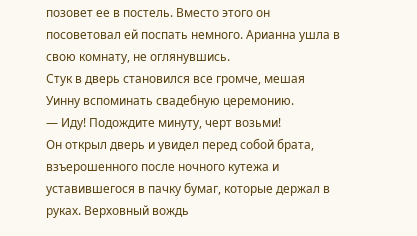позовет ее в постель. Вместо этого он посоветовал ей поспать немного. Арианна ушла в свою комнату, не оглянувшись.
Стук в дверь становился все громче, мешая Уинну вспоминать свадебную церемонию.
— Иду! Подождите минуту, черт возьми!
Он открыл дверь и увидел перед собой брата, взъерошенного после ночного кутежа и уставившегося в пачку бумаг, которые держал в руках. Верховный вождь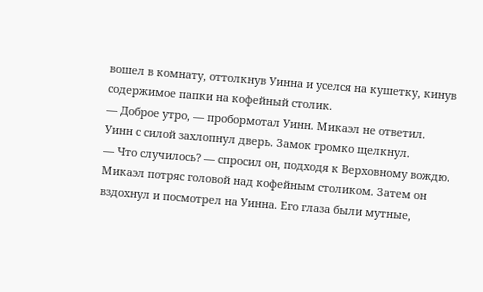вошел в комнату, оттолкнув Уинна и уселся на кушетку, кинув содержимое папки на кофейный столик.
— Доброе утро, — пробормотал Уинн. Микаэл не ответил.
Уинн с силой захлопнул дверь. Замок громко щелкнул.
— Что случилось? — спросил он, подходя к Верховному вождю.
Микаэл потряс головой над кофейным столиком. Затем он вздохнул и посмотрел на Уинна. Его глаза были мутные,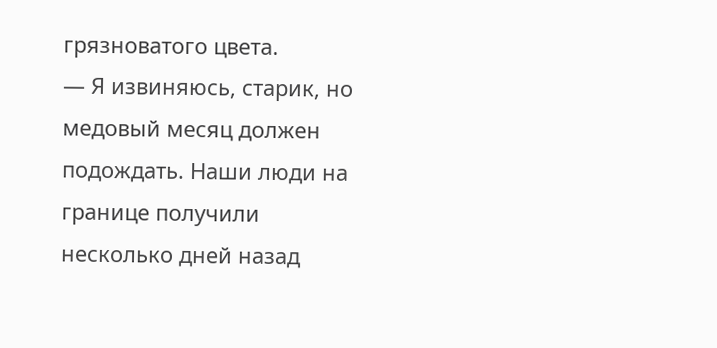грязноватого цвета.
— Я извиняюсь, старик, но медовый месяц должен подождать. Наши люди на границе получили несколько дней назад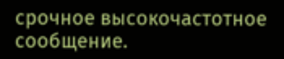срочное высокочастотное сообщение.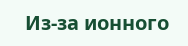Из-за ионного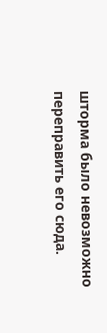шторма было невозможно переправить его сюда.